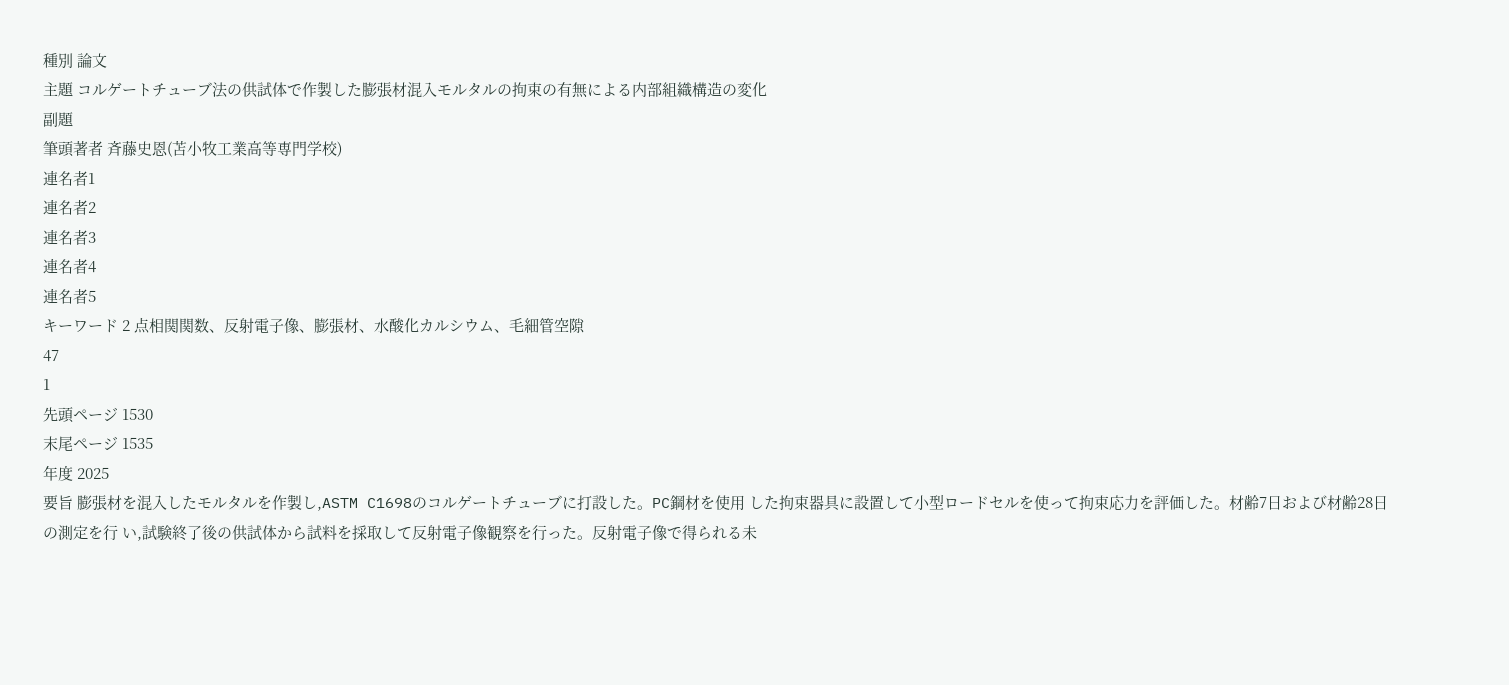種別 論文
主題 コルゲートチューブ法の供試体で作製した膨張材混入モルタルの拘束の有無による内部組織構造の変化
副題
筆頭著者 斉藤史恩(苫小牧工業高等専門学校)
連名者1
連名者2
連名者3
連名者4
連名者5
キーワード 2 点相関関数、反射電子像、膨張材、水酸化カルシウム、毛細管空隙
47
1
先頭ページ 1530
末尾ページ 1535
年度 2025
要旨 膨張材を混入したモルタルを作製し,ASTM C1698のコルゲートチューブに打設した。PC鋼材を使用 した拘束器具に設置して小型ロードセルを使って拘束応力を評価した。材齢7日および材齢28日の測定を行 い,試験終了後の供試体から試料を採取して反射電子像観察を行った。反射電子像で得られる未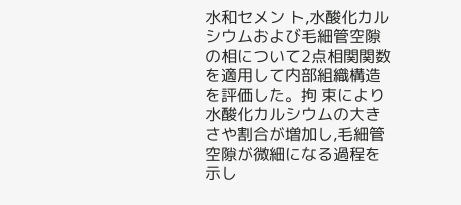水和セメン ト,水酸化カルシウムおよび毛細管空隙の相について2点相関関数を適用して内部組織構造を評価した。拘 束により水酸化カルシウムの大きさや割合が増加し,毛細管空隙が微細になる過程を示し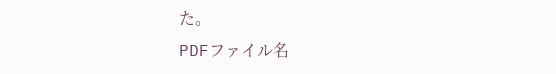た。
PDFファイル名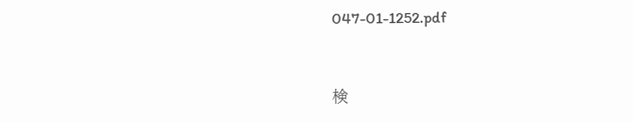047-01-1252.pdf


検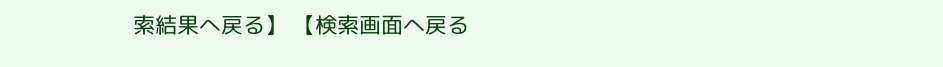索結果へ戻る】 【検索画面へ戻る